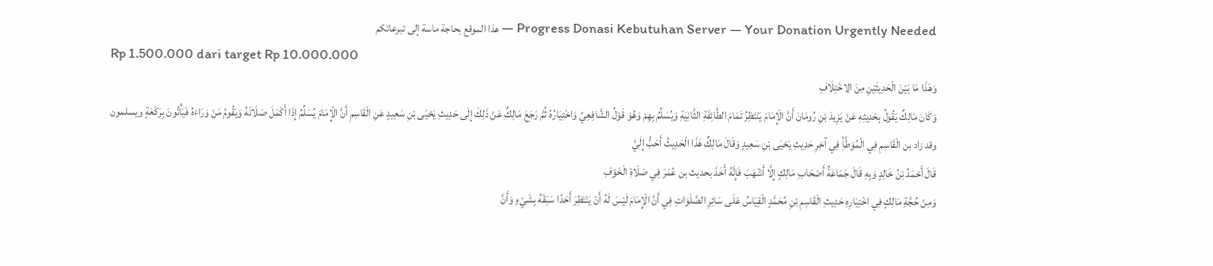Progress Donasi Kebutuhan Server — Your Donation Urgently Needed — هذا الموقع بحاجة ماسة إلى تبرعاتكم
Rp 1.500.000 dari target Rp 10.000.000
وَهَذَا مَا بَيْنَ الْحَدِيثَيْنِ مِنَ الِاخْتِلَافِ
وَكَانَ مَالِكٌ يَقُولُ بِحَدِيثِهِ عَنْ يَزِيدَ بْنِ رُومَانَ أَنَّ الْإِمَامَ يَنْتَظِرُ تَمَامَ الطَّائِفَةِ الثَّانِيَةِ وَيُسَلِّمُ بِهِمْ وَهُوَ قَوْلُ الشَّافِعِيِّ وَاخْتِيَارُهُ ثُمَّ رَجَعَ مَالِكٌ عَنْ ذَلِكَ إِلَى حَدِيثِ يَحْيَى بْنِ سَعِيدٍ عَنِ الْقَاسِمِ أَنَّ الْإِمَامَ يُسَلِّمُ إِذَا أَكْمَلَ صَلَاتَهُ وَيَقُومُ مَنْ وَرَاءَهُ فَيَأْتُونَ بِرَكْعَةٍ ويسلمون
وقد زاد بن الْقَاسِمِ فِي الْمُوَطَّأِ فِي آخِرِ حَدِيثِ يَحْيَى بْنِ سَعِيدٍ وَقَالَ مَالِكٌ هَذَا الْحَدِيثُ أَحَبُّ إِلَيَّ
قَالَ أَحْمَدُ بْنُ خَالِدٍ وَبِهِ قَالَ جَمَاعَةُ أَصْحَابِ مَالِكٍ إِلَّا أَشْهَبَ فَإِنَّهُ أَخَذَ بحديث بن عُمَرَ فِي صَلَاةِ الْخَوْفِ
وَمِنْ حُجَّةِ مَالِكٍ فِي اخْتِيَارِهِ حَدِيثِ الْقَاسِمِ بْنِ مُحَمَّدٍ الْقِيَاسُ عَلَى سَائِرِ الصَّلَوَاتِ فِي أَنَّ الْإِمَامَ لَيْسَ لَهُ أَنْ يَنْتَظِرَ أَحَدًا سَبَقَهُ بِشَيْءٍ وَأَنَّ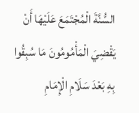السُّنَّةَ الْمُجْتَمَعَ عَلَيْهَا أَنْ يَقْضِيَ الْمَأْمُومُونَ مَا سُبِقُوا بِهِ بَعْدَ سَلَامِ الْإِمَامِ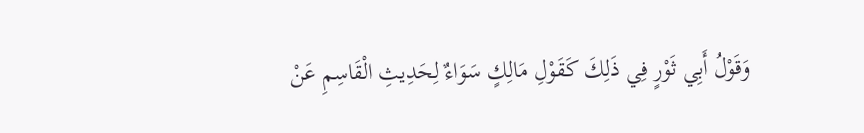وَقَوْلُ أَبِي ثَوْرٍ فِي ذَلِكَ كَقَوْلِ مَالِكٍ سَوَاءٌ لِحَدِيثِ الْقَاسِمِ عَنْ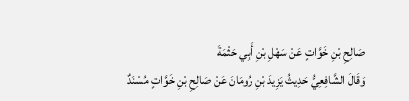صَالِحِ بْنِ خَوَّاتٍ عَنْ سَهْلِ بْنِ أَبِي حَثْمَةَ
وَقَالَ الشَّافِعِيُّ حَدِيثُ يَزِيدَ بْنِ رُومَانَ عَنْ صَالِحِ بْنِ خَوَّاتٍ مُسْنَدٌ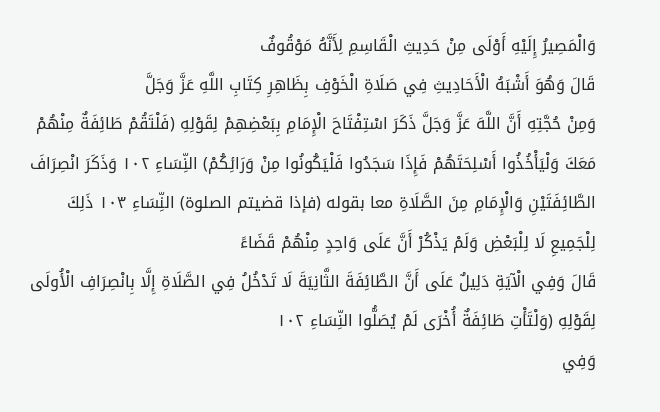وَالْمَصِيرُ إِلَيْهِ أَوْلَى مِنْ حَدِيثِ الْقَاسِمِ لِأَنَّهُ مَوْقُوفٌ
قَالَ وَهُوَ أَشْبَهُ الْأَحَادِيثِ فِي صَلَاةِ الْخَوْفِ بِظَاهِرِ كِتَابِ اللَّهِ عَزَّ وَجَلَّ
وَمِنْ حُجَّتِهِ أَنَّ اللَّهَ عَزَّ وَجَلَّ ذَكَرَ اسْتِفْتَاحَ الْإِمَامِ بِبَعْضِهِمْ لِقَوْلِهِ (فَلْتَقُمْ طَائِفَةٌ مِنْهُمْ مَعَكَ وَلْيَأْخُذُوا أَسْلِحَتَهُمْ فَإِذَا سَجَدُوا فَلْيَكُونُوا مِنْ وَرَائِكُمْ) النِّسَاءِ ١٠٢ وَذَكَرَ انْصِرَافَ الطَّائِفَتَيْنِ وَالْإِمَامِ مِنَ الصَّلَاةِ معا بقوله (فإذا قضيتم الصلوة) النِّسَاءِ ١٠٣ ذَلِكَ لِلْجَمِيعِ لَا لِلْبَعْضِ وَلَمْ يَذْكُرْ أَنَّ عَلَى وَاحِدٍ مِنْهُمْ قَضَاءً
قَالَ وَفِي الْآيَةِ دَلِيلٌ عَلَى أَنَّ الطَّائِفَةَ الثَّانِيَةَ لَا تَدْخُلُ فِي الصَّلَاةِ إِلَّا بِانْصِرَافِ الْأُولَى لِقَوْلِهِ (وَلْتَأْتِ طَائِفَةٌ أُخْرَى لَمْ يُصَلُّوا النِّسَاءِ ١٠٢
وَفِي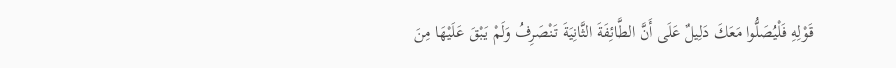قَوْلِهِ فَلْيُصَلُّوا مَعَكَ دَلِيلٌ عَلَى أَنَّ الطَّائِفَةَ الثَّانِيَةَ تَنْصَرِفُ وَلَمْ يَبْقَ عَلَيْهَا مِنَ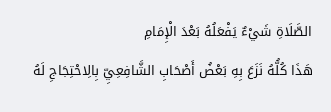الصَّلَاةِ شَيْءٌ يَفْعَلُهُ بَعْدَ الْإِمَامِ
هَذَا كُلُّهُ نَزَعَ بِهِ بَعْضُ أَصْحَابِ الشَّافِعِيِّ بِالِاحْتِجَاجِ لَهُ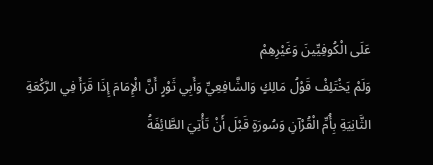عَلَى الْكُوفِيِّينَ وَغَيْرِهِمْ
وَلَمْ يَخْتَلِفْ قَوْلُ مَالِكٍ وَالشَّافِعِيِّ وَأَبِي ثَوْرٍ أَنَّ الْإِمَامَ إِذَا قَرَأَ فِي الرَّكْعَةِ الثَّانِيَةِ بِأُمِّ الْقُرْآنِ وَسُورَةٍ قَبْلَ أَنْ تَأْتِيَ الطَّائِفَةُ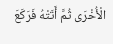الْأُخْرَى ثُمَّ أَتَتْهُ فَرَكَعَ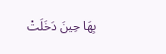بِهَا حِينَ دَخَلَتْ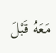مَعَهُ قَبْلَ